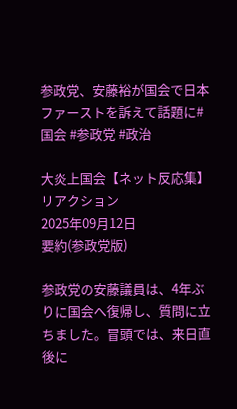参政党、安藤裕が国会で日本ファーストを訴えて話題に#国会 #参政党 #政治

大炎上国会【ネット反応集】
リアクション
2025年09月12日
要約(参政党版)

参政党の安藤議員は、4年ぶりに国会へ復帰し、質問に立ちました。冒頭では、来日直後に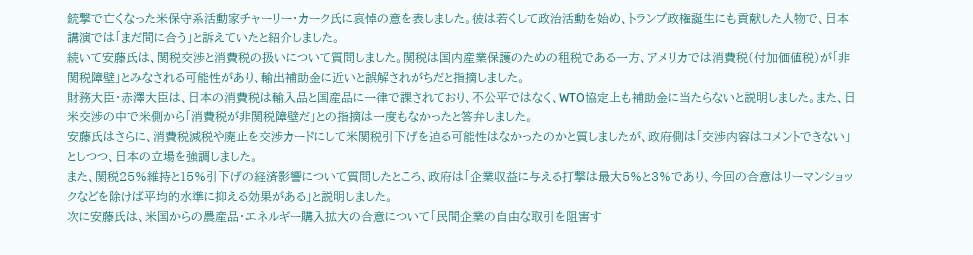銃撃で亡くなった米保守系活動家チャーリー・カーク氏に哀悼の意を表しました。彼は若くして政治活動を始め、トランプ政権誕生にも貢献した人物で、日本講演では「まだ間に合う」と訴えていたと紹介しました。
続いて安藤氏は、関税交渉と消費税の扱いについて質問しました。関税は国内産業保護のための租税である一方、アメリカでは消費税(付加価値税)が「非関税障壁」とみなされる可能性があり、輸出補助金に近いと誤解されがちだと指摘しました。
財務大臣・赤澤大臣は、日本の消費税は輸入品と国産品に一律で課されており、不公平ではなく、WTO協定上も補助金に当たらないと説明しました。また、日米交渉の中で米側から「消費税が非関税障壁だ」との指摘は一度もなかったと答弁しました。
安藤氏はさらに、消費税減税や廃止を交渉カードにして米関税引下げを迫る可能性はなかったのかと質しましたが、政府側は「交渉内容はコメントできない」としつつ、日本の立場を強調しました。
また、関税25%維持と15%引下げの経済影響について質問したところ、政府は「企業収益に与える打撃は最大5%と3%であり、今回の合意はリーマンショックなどを除けば平均的水準に抑える効果がある」と説明しました。
次に安藤氏は、米国からの農産品・エネルギー購入拡大の合意について「民間企業の自由な取引を阻害す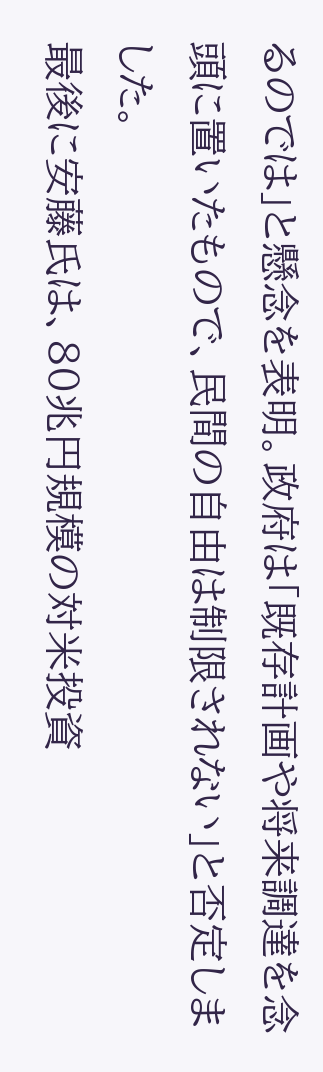るのでは」と懸念を表明。政府は「既存計画や将来調達を念頭に置いたもので、民間の自由は制限されない」と否定しました。
最後に安藤氏は、80兆円規模の対米投資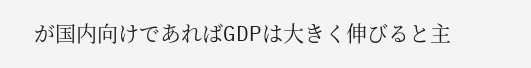が国内向けであればGDPは大きく伸びると主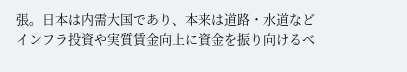張。日本は内需大国であり、本来は道路・水道などインフラ投資や実質賃金向上に資金を振り向けるべ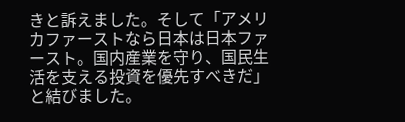きと訴えました。そして「アメリカファーストなら日本は日本ファースト。国内産業を守り、国民生活を支える投資を優先すべきだ」と結びました。